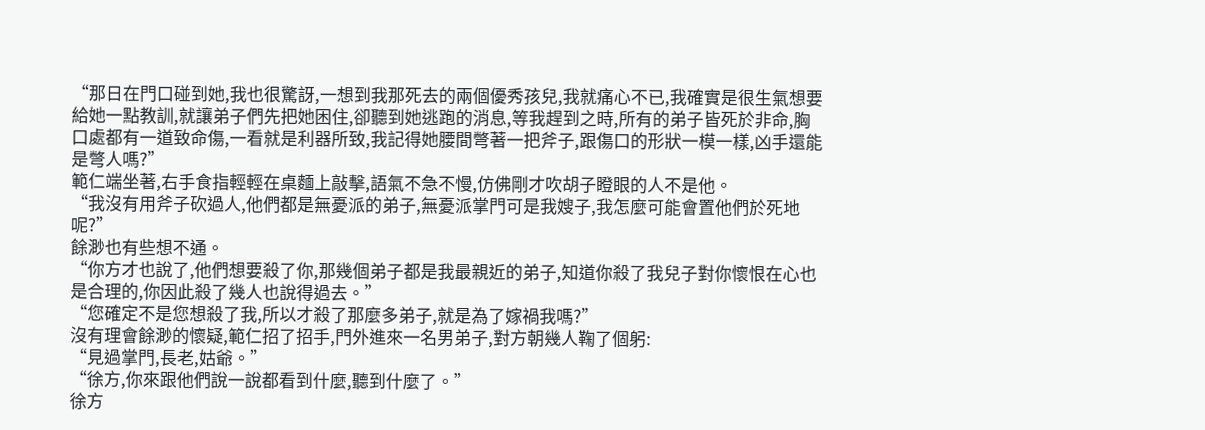“那日在門口碰到她,我也很驚訝,一想到我那死去的兩個優秀孩兒,我就痛心不已,我確實是很生氣想要給她一點教訓,就讓弟子們先把她困住,卻聽到她逃跑的消息,等我趕到之時,所有的弟子皆死於非命,胸口處都有一道致命傷,一看就是利器所致,我記得她腰間彆著一把斧子,跟傷口的形狀一模一樣,凶手還能是彆人嗎?”
範仁端坐著,右手食指輕輕在桌麵上敲擊,語氣不急不慢,仿佛剛才吹胡子瞪眼的人不是他。
“我沒有用斧子砍過人,他們都是無憂派的弟子,無憂派掌門可是我嫂子,我怎麼可能會置他們於死地呢?”
餘渺也有些想不通。
“你方才也說了,他們想要殺了你,那幾個弟子都是我最親近的弟子,知道你殺了我兒子對你懷恨在心也是合理的,你因此殺了幾人也說得過去。”
“您確定不是您想殺了我,所以才殺了那麼多弟子,就是為了嫁禍我嗎?”
沒有理會餘渺的懷疑,範仁招了招手,門外進來一名男弟子,對方朝幾人鞠了個躬:
“見過掌門,長老,姑爺。”
“徐方,你來跟他們說一說都看到什麼,聽到什麼了。”
徐方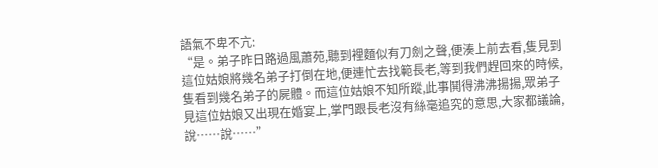語氣不卑不亢:
“是。弟子昨日路過風蕭苑,聽到裡麵似有刀劍之聲,便湊上前去看,隻見到這位姑娘將幾名弟子打倒在地,便連忙去找範長老,等到我們趕回來的時候,隻看到幾名弟子的屍體。而這位姑娘不知所蹤,此事鬨得沸沸揚揚,眾弟子見這位姑娘又出現在婚宴上,掌門跟長老沒有絲毫追究的意思,大家都議論,說……說……”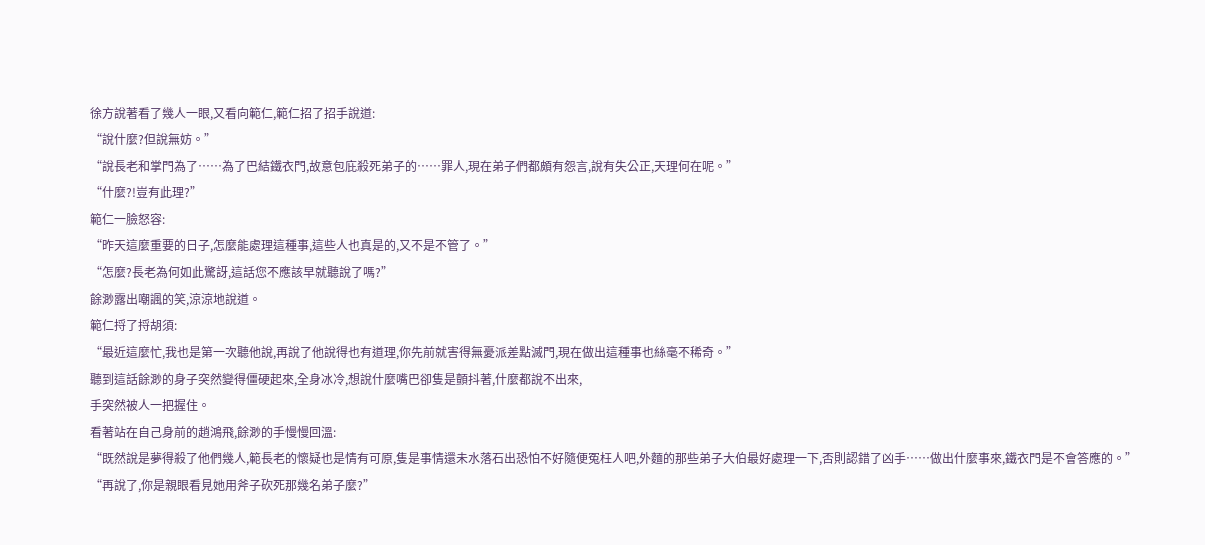徐方說著看了幾人一眼,又看向範仁,範仁招了招手說道:
“說什麼?但說無妨。”
“說長老和掌門為了……為了巴結鐵衣門,故意包庇殺死弟子的……罪人,現在弟子們都頗有怨言,說有失公正,天理何在呢。”
“什麼?!豈有此理?”
範仁一臉怒容:
“昨天這麼重要的日子,怎麼能處理這種事,這些人也真是的,又不是不管了。”
“怎麼?長老為何如此驚訝,這話您不應該早就聽說了嗎?”
餘渺露出嘲諷的笑,涼涼地說道。
範仁捋了捋胡須:
“最近這麼忙,我也是第一次聽他說,再說了他說得也有道理,你先前就害得無憂派差點滅門,現在做出這種事也絲毫不稀奇。”
聽到這話餘渺的身子突然變得僵硬起來,全身冰冷,想說什麼嘴巴卻隻是顫抖著,什麼都說不出來,
手突然被人一把握住。
看著站在自己身前的趙鴻飛,餘渺的手慢慢回溫:
“既然說是夢得殺了他們幾人,範長老的懷疑也是情有可原,隻是事情還未水落石出恐怕不好隨便冤枉人吧,外麵的那些弟子大伯最好處理一下,否則認錯了凶手……做出什麼事來,鐵衣門是不會答應的。”
“再說了,你是親眼看見她用斧子砍死那幾名弟子麼?”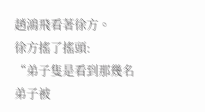趙鴻飛看著徐方。
徐方搖了搖頭:
“弟子隻是看到那幾名弟子被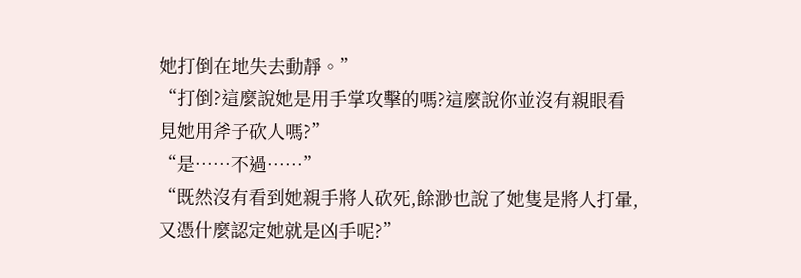她打倒在地失去動靜。”
“打倒?這麼說她是用手掌攻擊的嗎?這麼說你並沒有親眼看見她用斧子砍人嗎?”
“是……不過……”
“既然沒有看到她親手將人砍死,餘渺也說了她隻是將人打暈,又憑什麼認定她就是凶手呢?”